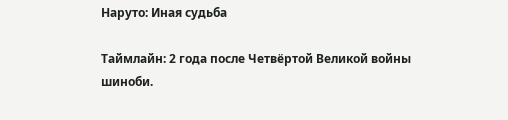Наруто: Иная судьба

Таймлайн: 2 года после Четвёртой Великой войны шиноби.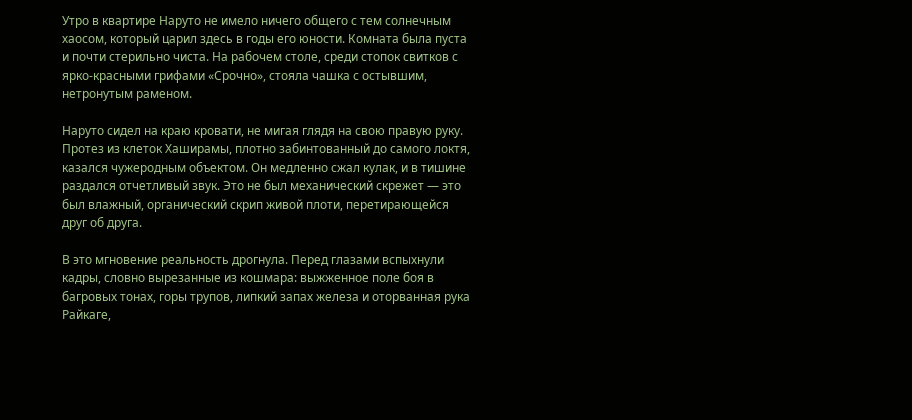Утро в квартире Наруто не имело ничего общего с тем солнечным хаосом, который царил здесь в годы его юности. Комната была пуста и почти стерильно чиста. На рабочем столе, среди стопок свитков с ярко-красными грифами «Срочно», стояла чашка с остывшим, нетронутым раменом.

Наруто сидел на краю кровати, не мигая глядя на свою правую руку. Протез из клеток Хаширамы, плотно забинтованный до самого локтя, казался чужеродным объектом. Он медленно сжал кулак, и в тишине раздался отчетливый звук. Это не был механический скрежет — это был влажный, органический скрип живой плоти, перетирающейся друг об друга.

В это мгновение реальность дрогнула. Перед глазами вспыхнули кадры, словно вырезанные из кошмара: выжженное поле боя в багровых тонах, горы трупов, липкий запах железа и оторванная рука Райкаге,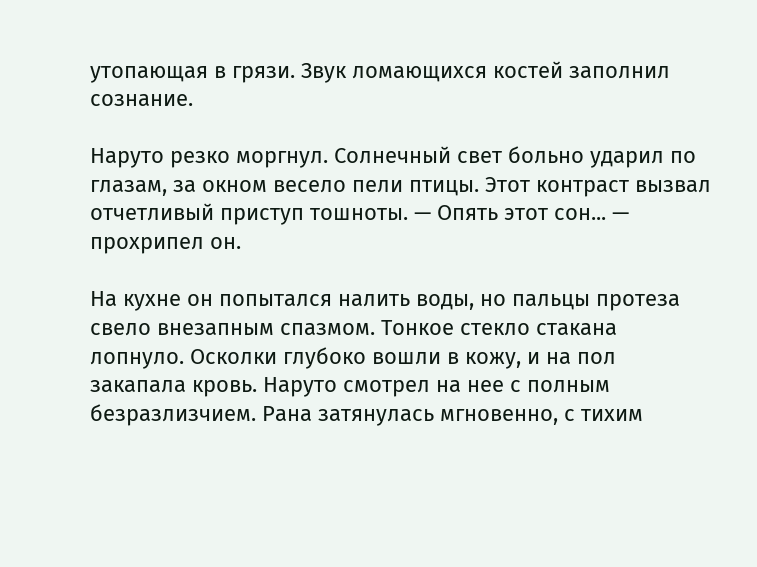утопающая в грязи. Звук ломающихся костей заполнил сознание.

Наруто резко моргнул. Солнечный свет больно ударил по глазам, за окном весело пели птицы. Этот контраст вызвал отчетливый приступ тошноты. — Опять этот сон... — прохрипел он.

На кухне он попытался налить воды, но пальцы протеза свело внезапным спазмом. Тонкое стекло стакана лопнуло. Осколки глубоко вошли в кожу, и на пол закапала кровь. Наруто смотрел на нее с полным безразлизчием. Рана затянулась мгновенно, с тихим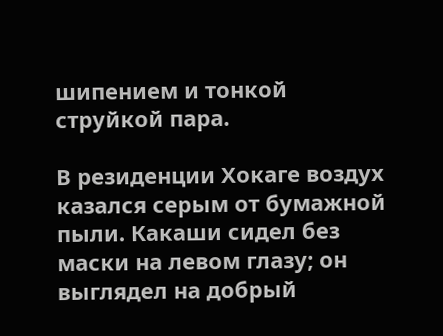шипением и тонкой струйкой пара.

В резиденции Хокаге воздух казался серым от бумажной пыли. Какаши сидел без маски на левом глазу; он выглядел на добрый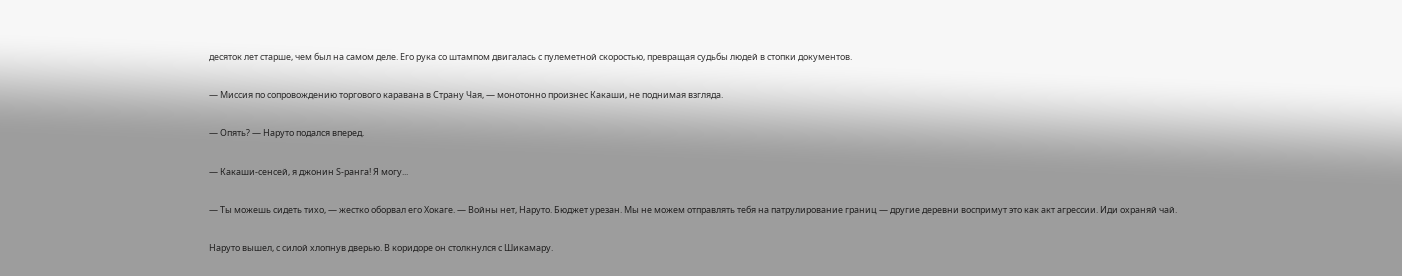десяток лет старше, чем был на самом деле. Его рука со штампом двигалась с пулеметной скоростью, превращая судьбы людей в стопки документов.

— Миссия по сопровождению торгового каравана в Страну Чая, — монотонно произнес Какаши, не поднимая взгляда.

— Опять? — Наруто подался вперед.

— Какаши-сенсей, я джонин S-ранга! Я могу...

— Ты можешь сидеть тихо, — жестко оборвал его Хокаге. — Войны нет, Наруто. Бюджет урезан. Мы не можем отправлять тебя на патрулирование границ — другие деревни воспримут это как акт агрессии. Иди охраняй чай.

Наруто вышел, с силой хлопнув дверью. В коридоре он столкнулся с Шикамару.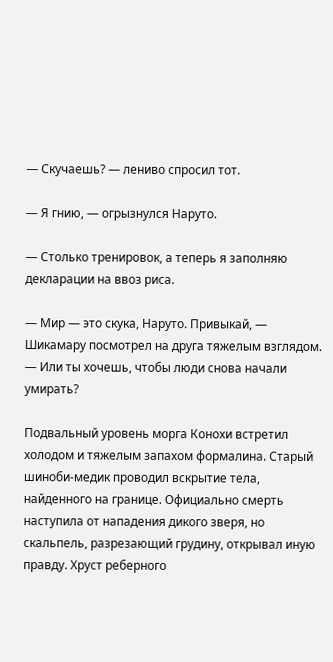— Скучаешь? — лениво спросил тот.

— Я гнию, — огрызнулся Наруто.

— Столько тренировок, а теперь я заполняю декларации на ввоз риса.

— Мир — это скука, Наруто. Привыкай, — Шикамару посмотрел на друга тяжелым взглядом. — Или ты хочешь, чтобы люди снова начали умирать?

Подвальный уровень морга Конохи встретил холодом и тяжелым запахом формалина. Старый шиноби-медик проводил вскрытие тела, найденного на границе. Официально смерть наступила от нападения дикого зверя, но скальпель, разрезающий грудину, открывал иную правду. Хруст реберного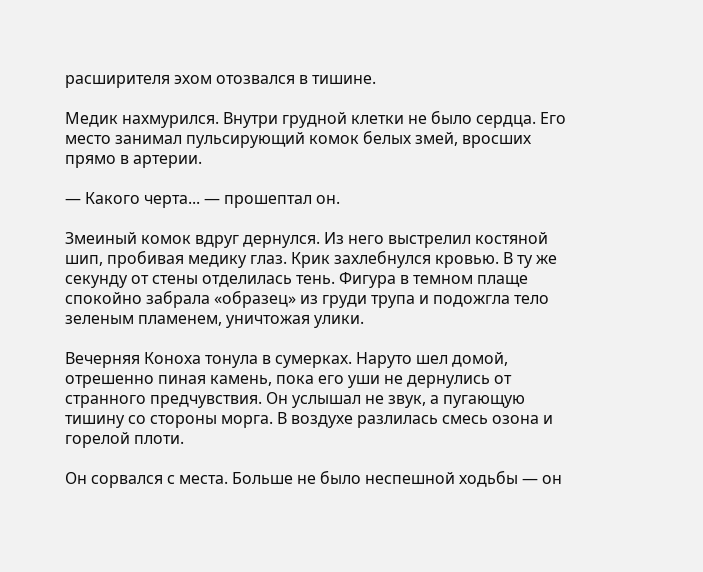расширителя эхом отозвался в тишине.

Медик нахмурился. Внутри грудной клетки не было сердца. Его место занимал пульсирующий комок белых змей, вросших прямо в артерии.

— Какого черта... — прошептал он.

Змеиный комок вдруг дернулся. Из него выстрелил костяной шип, пробивая медику глаз. Крик захлебнулся кровью. В ту же секунду от стены отделилась тень. Фигура в темном плаще спокойно забрала «образец» из груди трупа и подожгла тело зеленым пламенем, уничтожая улики.

Вечерняя Коноха тонула в сумерках. Наруто шел домой, отрешенно пиная камень, пока его уши не дернулись от странного предчувствия. Он услышал не звук, а пугающую тишину со стороны морга. В воздухе разлилась смесь озона и горелой плоти.

Он сорвался с места. Больше не было неспешной ходьбы — он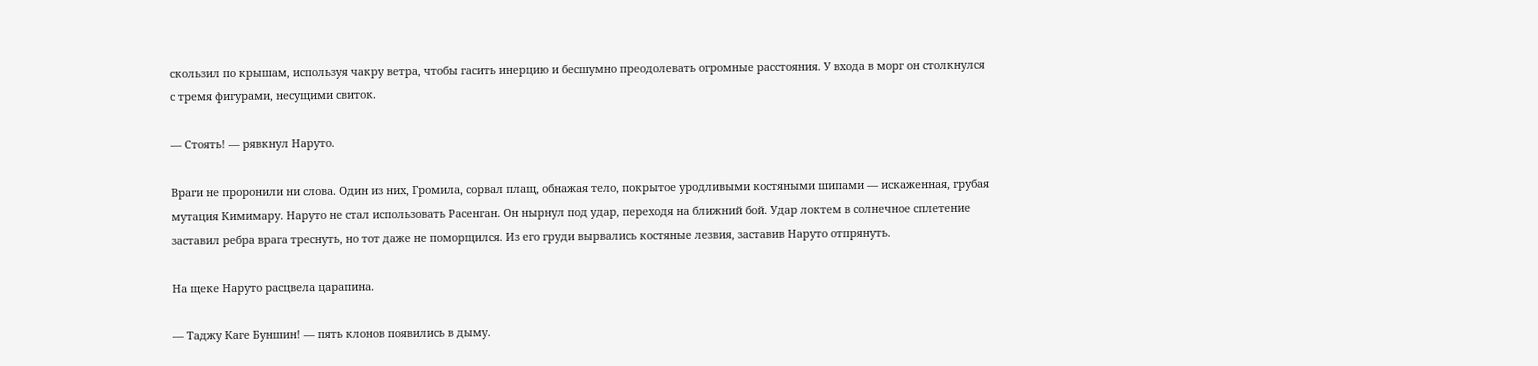скользил по крышам, используя чакру ветра, чтобы гасить инерцию и бесшумно преодолевать огромные расстояния. У входа в морг он столкнулся с тремя фигурами, несущими свиток.

— Стоять! — рявкнул Наруто.

Враги не проронили ни слова. Один из них, Громила, сорвал плащ, обнажая тело, покрытое уродливыми костяными шипами — искаженная, грубая мутация Кимимару. Наруто не стал использовать Расенган. Он нырнул под удар, переходя на ближний бой. Удар локтем в солнечное сплетение заставил ребра врага треснуть, но тот даже не поморщился. Из его груди вырвались костяные лезвия, заставив Наруто отпрянуть.

На щеке Наруто расцвела царапина.

— Таджу Каге Буншин! — пять клонов появились в дыму.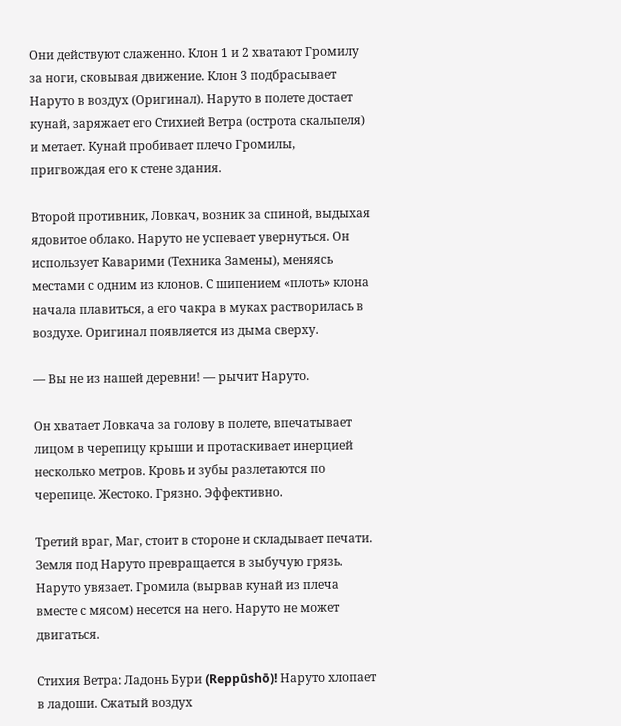Они действуют слаженно. Клон 1 и 2 хватают Громилу за ноги, сковывая движение. Клон 3 подбрасывает Наруто в воздух (Оригинал). Наруто в полете достает кунай, заряжает его Стихией Ветра (острота скальпеля) и метает. Кунай пробивает плечо Громилы, пригвождая его к стене здания.

Второй противник, Ловкач, возник за спиной, выдыхая ядовитое облако. Наруто не успевает увернуться. Он использует Каварими (Техника Замены), меняясь местами с одним из клонов. С шипением «плоть» клона начала плавиться, а его чакра в муках растворилась в воздухе. Оригинал появляется из дыма сверху.

— Вы не из нашей деревни! — рычит Наруто.

Он хватает Ловкача за голову в полете, впечатывает лицом в черепицу крыши и протаскивает инерцией несколько метров. Кровь и зубы разлетаются по черепице. Жестоко. Грязно. Эффективно.

Третий враг, Маг, стоит в стороне и складывает печати. Земля под Наруто превращается в зыбучую грязь. Наруто увязает. Громила (вырвав кунай из плеча вместе с мясом) несется на него. Наруто не может двигаться.

Стихия Ветра: Ладонь Бури (Reppūshō)! Наруто хлопает в ладоши. Сжатый воздух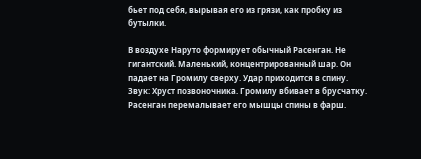бьет под себя, вырывая его из грязи, как пробку из бутылки.

В воздухе Наруто формирует обычный Расенган. Не гигантский. Маленький, концентрированный шар. Он падает на Громилу сверху. Удар приходится в спину. Звук: Хруст позвоночника. Громилу вбивает в брусчатку. Расенган перемалывает его мышцы спины в фарш.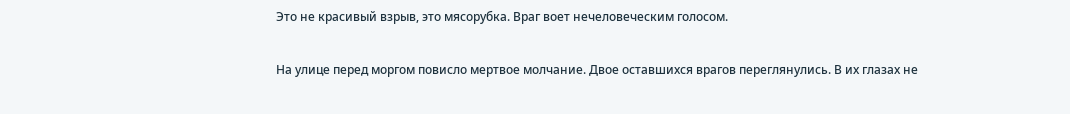Это не красивый взрыв, это мясорубка. Враг воет нечеловеческим голосом.

На улице перед моргом повисло мертвое молчание. Двое оставшихся врагов переглянулись. В их глазах не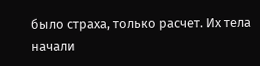было страха, только расчет. Их тела начали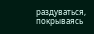раздуваться, покрываясь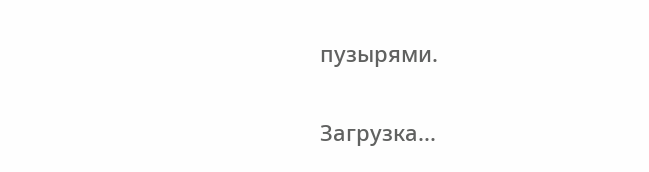пузырями.

Загрузка...